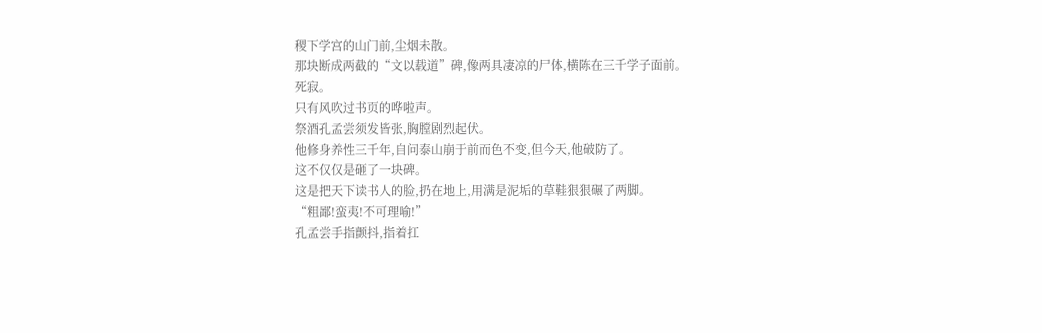稷下学宫的山门前,尘烟未散。
那块断成两截的“文以载道”碑,像两具凄凉的尸体,横陈在三千学子面前。
死寂。
只有风吹过书页的哗啦声。
祭酒孔孟尝须发皆张,胸膛剧烈起伏。
他修身养性三千年,自问泰山崩于前而色不变,但今天,他破防了。
这不仅仅是砸了一块碑。
这是把天下读书人的脸,扔在地上,用满是泥垢的草鞋狠狠碾了两脚。
“粗鄙!蛮夷!不可理喻!”
孔孟尝手指颤抖,指着扛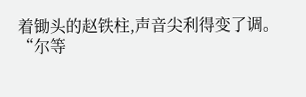着锄头的赵铁柱,声音尖利得变了调。
“尔等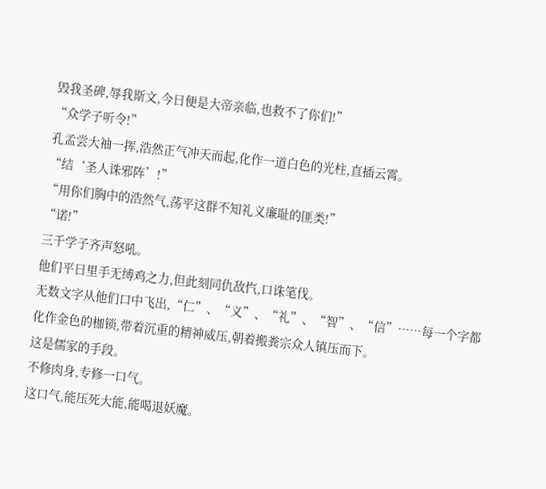毁我圣碑,辱我斯文,今日便是大帝亲临,也救不了你们!”
“众学子听令!”
孔孟尝大袖一挥,浩然正气冲天而起,化作一道白色的光柱,直插云霄。
“结‘圣人诛邪阵’!”
“用你们胸中的浩然气,荡平这群不知礼义廉耻的匪类!”
“诺!”
三千学子齐声怒吼。
他们平日里手无缚鸡之力,但此刻同仇敌忾,口诛笔伐。
无数文字从他们口中飞出,“仁”、“义”、“礼”、“智”、“信”……每一个字都化作金色的枷锁,带着沉重的精神威压,朝着搬粪宗众人镇压而下。
这是儒家的手段。
不修肉身,专修一口气。
这口气,能压死大能,能喝退妖魔。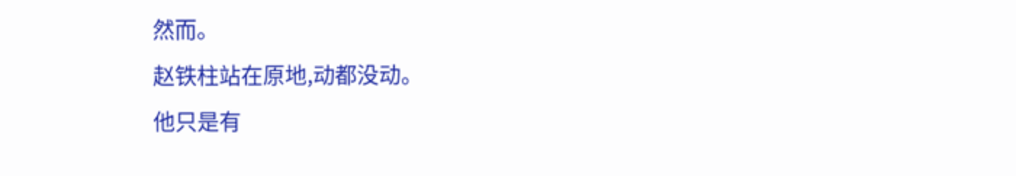然而。
赵铁柱站在原地,动都没动。
他只是有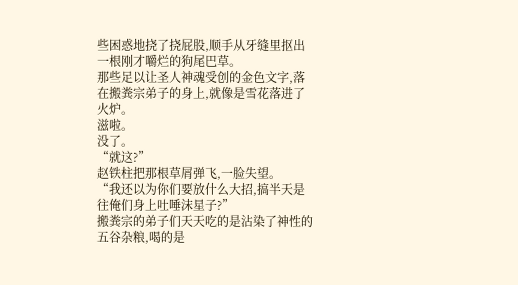些困惑地挠了挠屁股,顺手从牙缝里抠出一根刚才嚼烂的狗尾巴草。
那些足以让圣人神魂受创的金色文字,落在搬粪宗弟子的身上,就像是雪花落进了火炉。
滋啦。
没了。
“就这?”
赵铁柱把那根草屑弹飞,一脸失望。
“我还以为你们要放什么大招,搞半天是往俺们身上吐唾沫星子?”
搬粪宗的弟子们天天吃的是沾染了神性的五谷杂粮,喝的是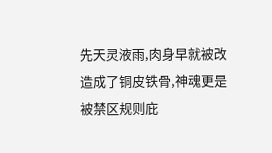先天灵液雨,肉身早就被改造成了铜皮铁骨,神魂更是被禁区规则庇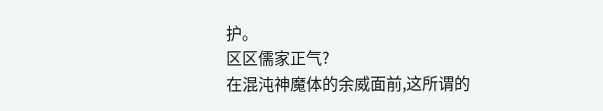护。
区区儒家正气?
在混沌神魔体的余威面前,这所谓的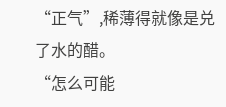“正气”,稀薄得就像是兑了水的醋。
“怎么可能